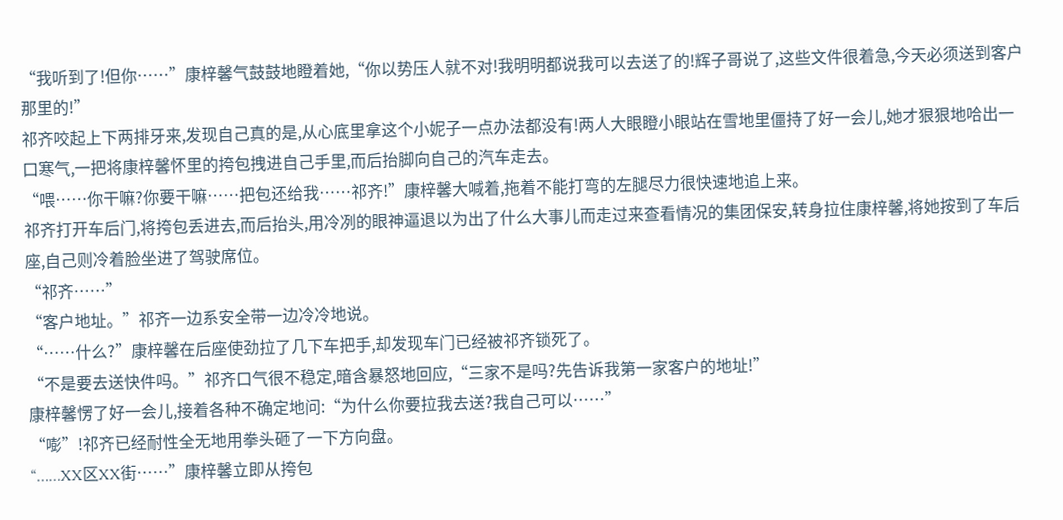“我听到了!但你……”康梓馨气鼓鼓地瞪着她,“你以势压人就不对!我明明都说我可以去送了的!辉子哥说了,这些文件很着急,今天必须送到客户那里的!”
祁齐咬起上下两排牙来,发现自己真的是,从心底里拿这个小妮子一点办法都没有!两人大眼瞪小眼站在雪地里僵持了好一会儿,她才狠狠地哈出一口寒气,一把将康梓馨怀里的挎包拽进自己手里,而后抬脚向自己的汽车走去。
“喂……你干嘛?你要干嘛……把包还给我……祁齐!”康梓馨大喊着,拖着不能打弯的左腿尽力很快速地追上来。
祁齐打开车后门,将挎包丢进去,而后抬头,用冷冽的眼神逼退以为出了什么大事儿而走过来查看情况的集团保安,转身拉住康梓馨,将她按到了车后座,自己则冷着脸坐进了驾驶席位。
“祁齐……”
“客户地址。”祁齐一边系安全带一边冷冷地说。
“……什么?”康梓馨在后座使劲拉了几下车把手,却发现车门已经被祁齐锁死了。
“不是要去送快件吗。”祁齐口气很不稳定,暗含暴怒地回应,“三家不是吗?先告诉我第一家客户的地址!”
康梓馨愣了好一会儿,接着各种不确定地问:“为什么你要拉我去送?我自己可以……”
“嘭”!祁齐已经耐性全无地用拳头砸了一下方向盘。
“……XX区XX街……”康梓馨立即从挎包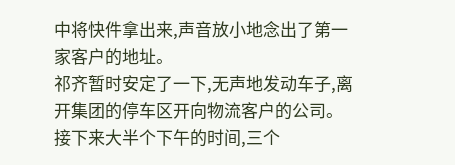中将快件拿出来,声音放小地念出了第一家客户的地址。
祁齐暂时安定了一下,无声地发动车子,离开集团的停车区开向物流客户的公司。
接下来大半个下午的时间,三个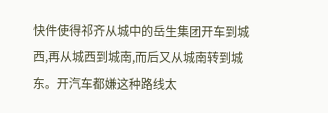快件使得祁齐从城中的岳生集团开车到城西,再从城西到城南,而后又从城南转到城东。开汽车都嫌这种路线太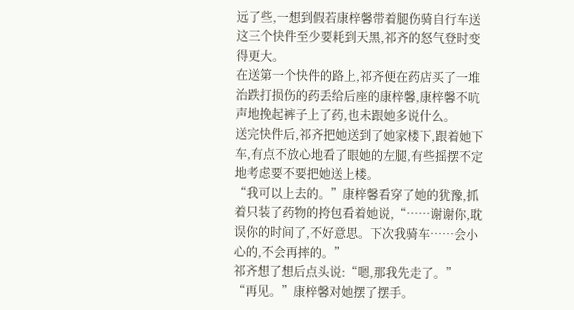远了些,一想到假若康梓馨带着腿伤骑自行车送这三个快件至少要耗到天黑,祁齐的怒气登时变得更大。
在送第一个快件的路上,祁齐便在药店买了一堆治跌打损伤的药丢给后座的康梓馨,康梓馨不吭声地挽起裤子上了药,也未跟她多说什么。
送完快件后,祁齐把她送到了她家楼下,跟着她下车,有点不放心地看了眼她的左腿,有些摇摆不定地考虑要不要把她送上楼。
“我可以上去的。”康梓馨看穿了她的犹豫,抓着只装了药物的挎包看着她说,“……谢谢你,耽误你的时间了,不好意思。下次我骑车……会小心的,不会再摔的。”
祁齐想了想后点头说:“嗯,那我先走了。”
“再见。”康梓馨对她摆了摆手。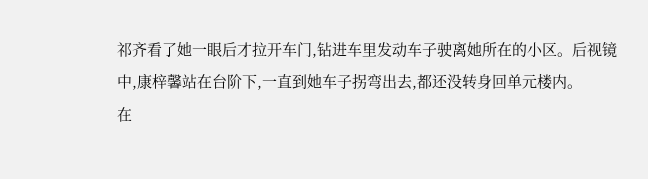祁齐看了她一眼后才拉开车门,钻进车里发动车子驶离她所在的小区。后视镜中,康梓馨站在台阶下,一直到她车子拐弯出去,都还没转身回单元楼内。
在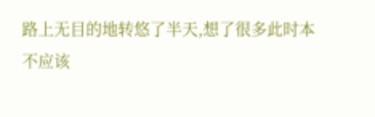路上无目的地转悠了半天,想了很多此时本不应该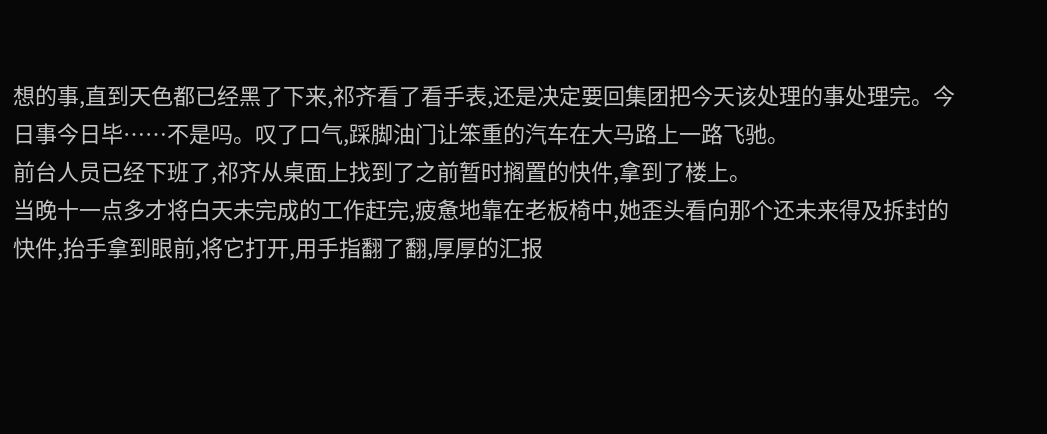想的事,直到天色都已经黑了下来,祁齐看了看手表,还是决定要回集团把今天该处理的事处理完。今日事今日毕……不是吗。叹了口气,踩脚油门让笨重的汽车在大马路上一路飞驰。
前台人员已经下班了,祁齐从桌面上找到了之前暂时搁置的快件,拿到了楼上。
当晚十一点多才将白天未完成的工作赶完,疲惫地靠在老板椅中,她歪头看向那个还未来得及拆封的快件,抬手拿到眼前,将它打开,用手指翻了翻,厚厚的汇报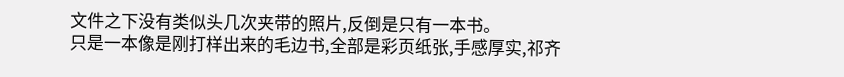文件之下没有类似头几次夹带的照片,反倒是只有一本书。
只是一本像是刚打样出来的毛边书,全部是彩页纸张,手感厚实,祁齐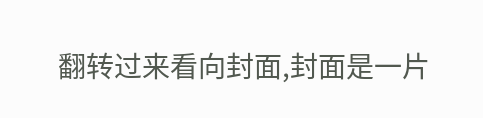翻转过来看向封面,封面是一片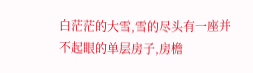白茫茫的大雪,雪的尽头有一座并不起眼的单层房子,房檐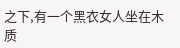之下,有一个黑衣女人坐在木质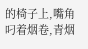的椅子上,嘴角叼着烟卷,青烟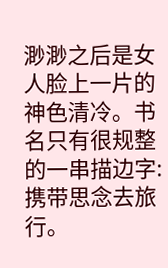渺渺之后是女人脸上一片的神色清冷。书名只有很规整的一串描边字:携带思念去旅行。